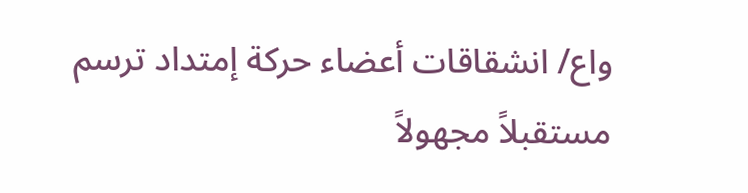واع/ انشقاقات أعضاء حركة إمتداد ترسم مستقبلاً مجهولاً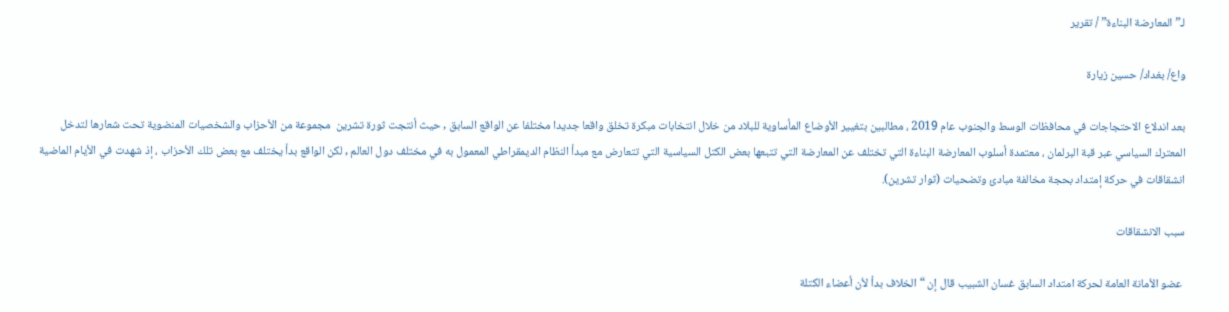لـ”المعارضة البناءة” / تقرير

واع/ بغداد/ حسين زيارة

بعد اندلاع الاحتجاجات في محافظات الوسط والجنوب عام 2019 ، مطالبين بتغيير الأوضاع المأساوية للبلاد من خلال انتخابات مبكرة تخلق واقعا جديدا مختلفا عن الواقع السابق , حيث أنتجت ثورة تشرين  مجموعة من الأحزاب والشخصيات المنضوية تحت شعارها لتدخل المعترك السياسي عبر قبة البرلمان ، معتمدة أسلوب المعارضة البناءة التي تختلف عن المعارضة التي تتبعها بعض الكتل السياسية التي تتعارض مع مبدأ النظام الديمقراطي المعمول به في مختلف دول العالم , لكن الواقع بدأ يختلف مع بعض تلك الأحزاب ، إذ شهدت في الأيام الماضية انشقاقات في حركة إمتداد بحجة مخالفة مبادئ وتضحيات (ثوار تشرين).

سبب الانشقاقات

 عضو الأمانة العامة لحركة امتداد السابق غسان الشبيب قال إن “الخلاف بدأ لأن أعضاء الكتلة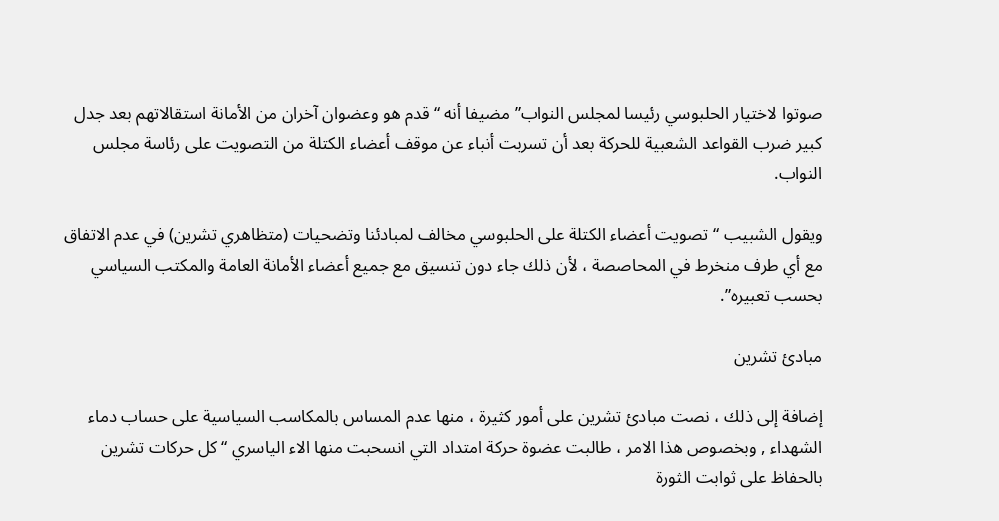صوتوا لاختيار الحلبوسي رئيسا لمجلس النواب” مضيفا أنه “قدم هو وعضوان آخران من الأمانة استقالاتهم بعد جدل كبير ضرب القواعد الشعبية للحركة بعد أن تسربت أنباء عن موقف أعضاء الكتلة من التصويت على رئاسة مجلس النواب.

ويقول الشبيب “تصويت أعضاء الكتلة على الحلبوسي مخالف لمبادئنا وتضحيات (متظاهري تشرين) في عدم الاتفاق مع أي طرف منخرط في المحاصصة ، لأن ذلك جاء دون تنسيق مع جميع أعضاء الأمانة العامة والمكتب السياسي  بحسب تعبيره”.

مبادئ تشرين

إضافة إلى ذلك ، نصت مبادئ تشرين على أمور كثيرة ، منها عدم المساس بالمكاسب السياسية على حساب دماء الشهداء , وبخصوص هذا الامر ، طالبت عضوة حركة امتداد التي انسحبت منها الاء الياسري “كل حركات تشرين بالحفاظ على ثوابت الثورة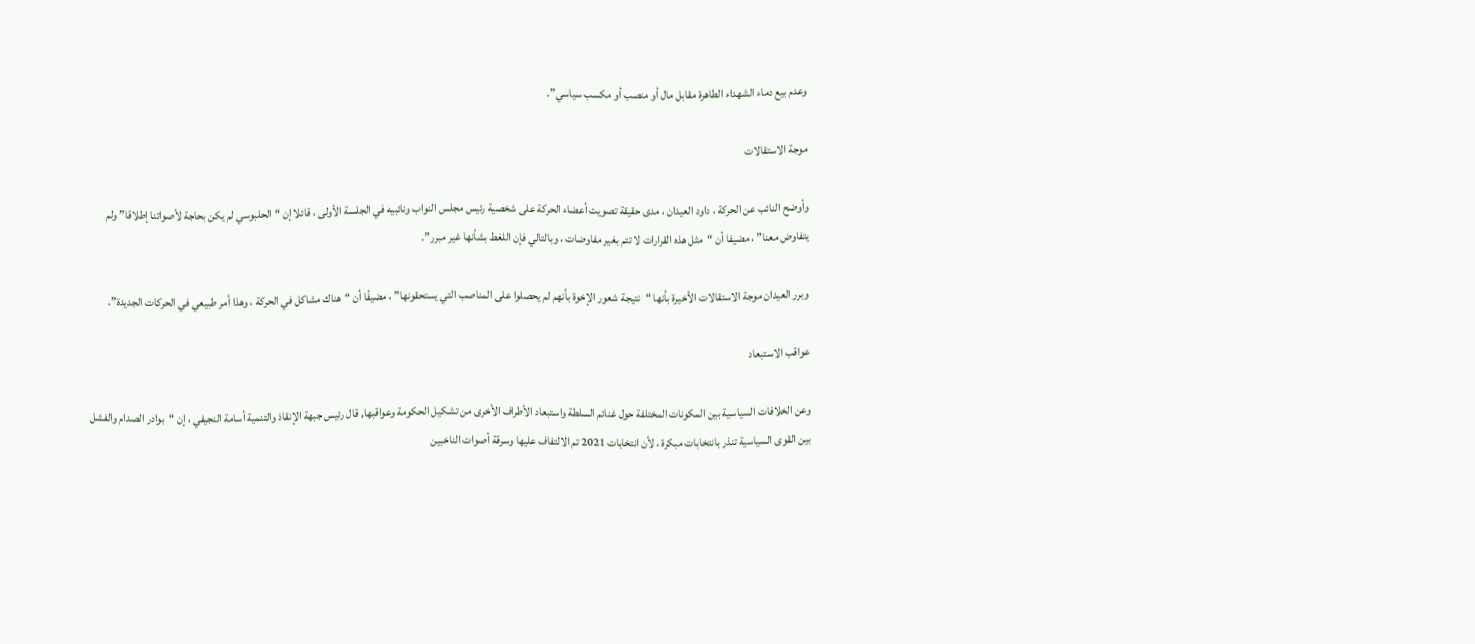وعدم بيع دماء الشهداء الطاهرة مقابل مال أو منصب أو مكسب سياسي”.

موجة الاستقالات

وأوضح النائب عن الحركة ، داود العيدان ، مدى حقيقة تصويت أعضاء الحركة على شخصية رئيس مجلس النواب ونائبيه في الجلسة الأولى ، قائلا إن “الحلبوسي لم يكن بحاجة لأصواتنا إطلاقا” ولم يتفاوض معنا” ، مضيفا أن “مثل هذه القرارات لا تتم بغير مفاوضات ، وبالتالي فإن اللغط بشأنها غير مبرر”.

وبرر العيدان موجة الاستقالات الأخيرة بأنها “نتيجة شعور الإخوة بأنهم لم يحصلوا على المناصب التي يستحقونها” ، مضيفًا أن “هناك مشاكل في الحركة ، وهذا أمر طبيعي في الحركات الجديدة”.

عواقب الاستبعاد

وعن الخلافات السياسية بين المكونات المختلفة حول غنائم السلطة واستبعاد الأطراف الأخرى من تشكيل الحكومة وعواقبها, قال رئيس جبهة الإنقاذ والتنمية أسامة النجيفي ، إن “بوادر الصدام والفشل بين القوى السياسية تنذر بانتخابات مبكرة ، لأن انتخابات 2021 تم الالتفاف عليها وسرقة أصوات الناخبين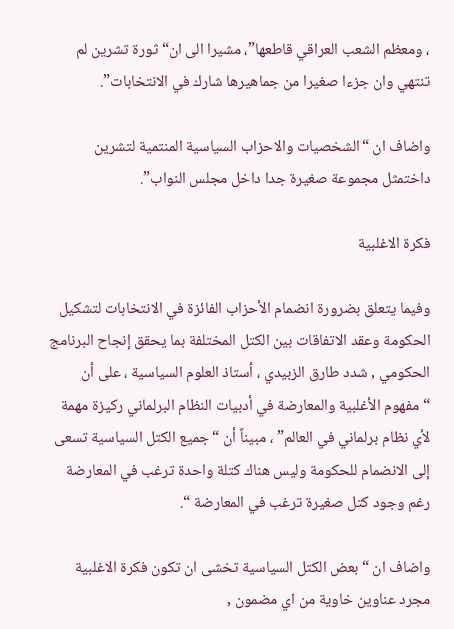، ومعظم الشعب العراقي قاطعها”، مشيرا الى ان“ ثورة تشرين لم تنتهي وان جزءا صغيرا من جماهيرها شارك في الانتخابات”.

واضاف ان “الشخصيات والاحزاب السياسية المنتمية لتشرين داختمثل مجموعة صغيرة جدا داخل مجلس النواب”.

فكرة الاغلبية

وفيما يتعلق بضرورة انضمام الأحزاب الفائزة في الانتخابات لتشكيل الحكومة وعقد الاتفاقات بين الكتل المختلفة بما يحقق إنجاح البرنامج الحكومي , شدد طارق الزبيدي ، أستاذ العلوم السياسية ، على أن “مفهوم الأغلبية والمعارضة في أدبيات النظام البرلماني ركيزة مهمة لأي نظام برلماني في العالم” ، مبيناً أن “جميع الكتل السياسية تسعى إلى الانضمام للحكومة وليس هناك كتلة واحدة ترغب في المعارضة رغم وجود كتل صغيرة ترغب في المعارضة “.

واضاف ان “بعض الكتل السياسية تخشى ان تكون فكرة الاغلبية مجرد عناوين خاوية من اي مضمون ,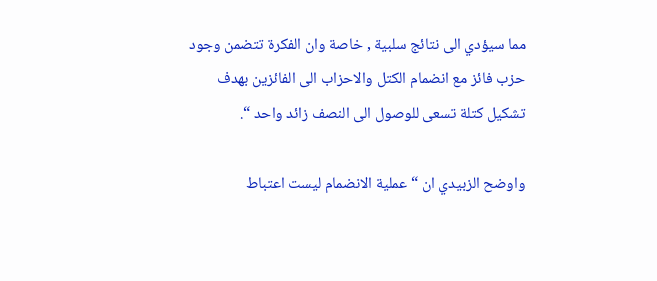مما سيؤدي الى نتائج سلبية , خاصة وان الفكرة تتضمن وجود حزب فائز مع انضمام الكتل والاحزاب الى الفائزين بهدف تشكيل كتلة تسعى للوصول الى النصف زائد واحد “.

واوضح الزبيدي ان “عملية الانضمام ليست اعتباط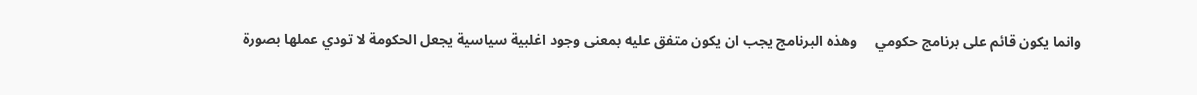وانما يكون قائم على برنامج حكومي     وهذه البرنامج يجب ان يكون متفق عليه بمعنى وجود اغلبية سياسية يجعل الحكومة لا تودي عملها بصورة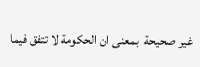غير صحيحة  بمعنى ان الحكومة لا تتفق فيما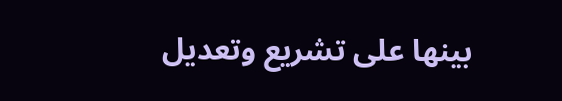بينها على تشريع وتعديل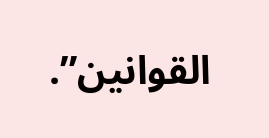القوانين”.